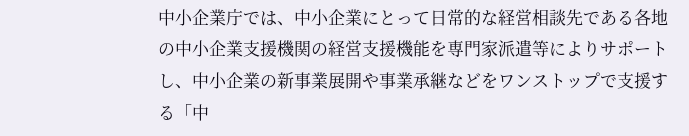中小企業庁では、中小企業にとって日常的な経営相談先である各地の中小企業支援機関の経営支援機能を専門家派遣等によりサポートし、中小企業の新事業展開や事業承継などをワンストップで支援する「中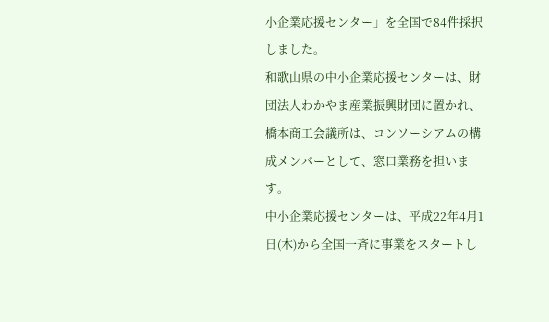小企業応援センター」を全国で84件採択しました。
和歌山県の中小企業応援センターは、財団法人わかやま産業振興財団に置かれ、橋本商工会議所は、コンソーシアムの構成メンバーとして、窓口業務を担います。
中小企業応援センターは、平成22年4月1日(木)から全国一斉に事業をスタートし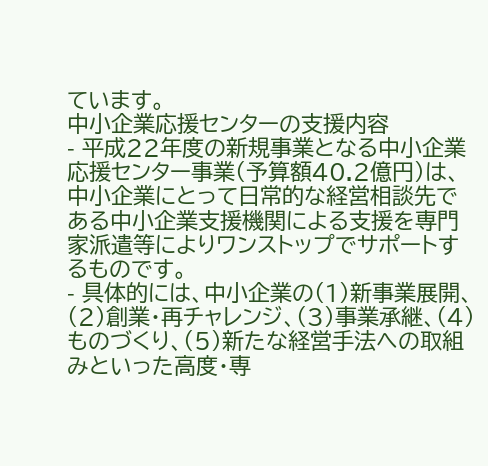ています。
中小企業応援センターの支援内容
- 平成22年度の新規事業となる中小企業応援センター事業(予算額40.2億円)は、中小企業にとって日常的な経営相談先である中小企業支援機関による支援を専門家派遣等によりワンストップでサポートするものです。
- 具体的には、中小企業の(1)新事業展開、(2)創業・再チャレンジ、(3)事業承継、(4)ものづくり、(5)新たな経営手法への取組みといった高度・専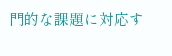門的な課題に対応す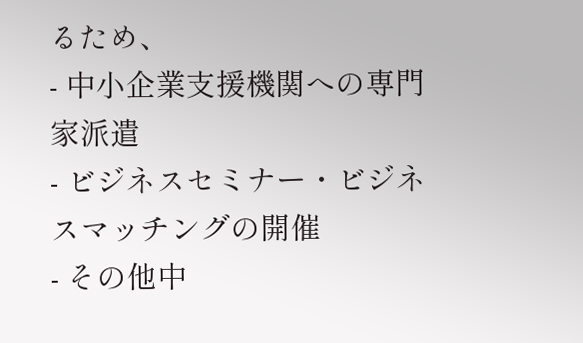るため、
- 中小企業支援機関への専門家派遣
- ビジネスセミナー・ビジネスマッチングの開催
- その他中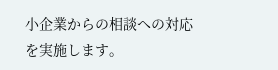小企業からの相談への対応
を実施します。